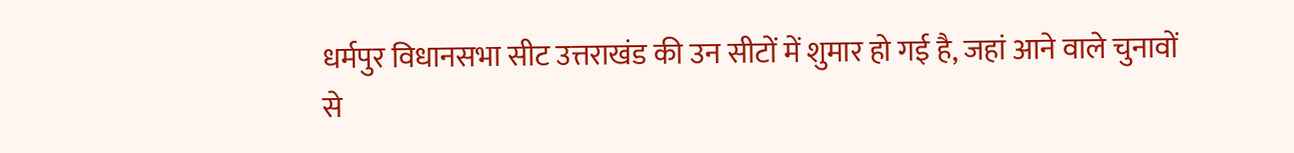धर्मपुर विधानसभा सीट उत्तराखंड की उन सीटों में शुमार हो गई है, जहां आने वाले चुनावों से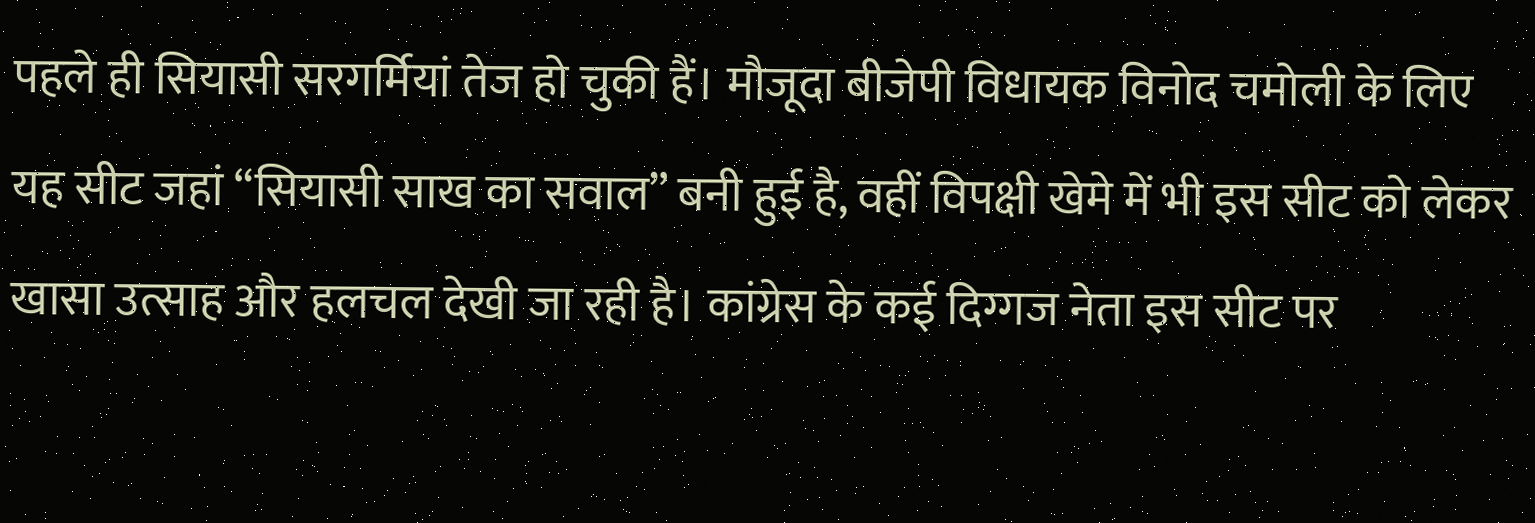पहले ही सियासी सरगर्मियां तेज हो चुकी हैं। मौजूदा बीजेपी विधायक विनोद चमोली के लिए यह सीट जहां “सियासी साख का सवाल” बनी हुई है, वहीं विपक्षी खेमे में भी इस सीट को लेकर खासा उत्साह और हलचल देखी जा रही है। कांग्रेस के कई दिग्गज नेता इस सीट पर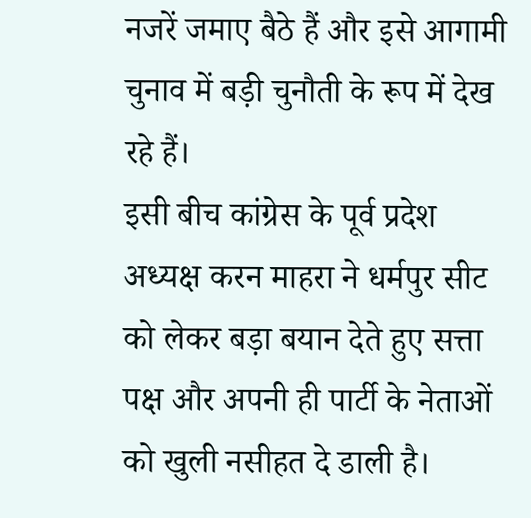नजरें जमाए बैठे हैं और इसे आगामी चुनाव में बड़ी चुनौती के रूप में देख रहे हैं।
इसी बीच कांग्रेस के पूर्व प्रदेश अध्यक्ष करन माहरा ने धर्मपुर सीट को लेकर बड़ा बयान देते हुए सत्ता पक्ष और अपनी ही पार्टी के नेताओं को खुली नसीहत दे डाली है।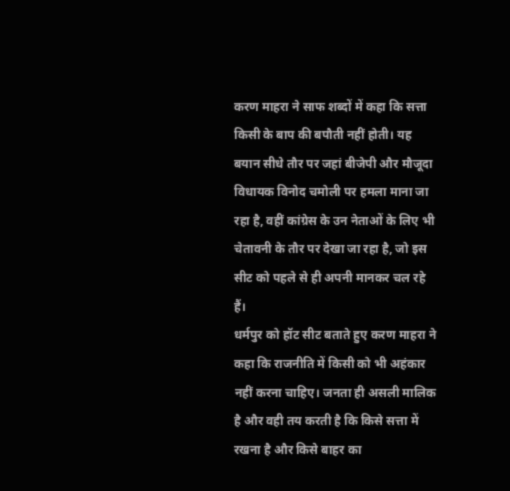करण माहरा ने साफ शब्दों में कहा कि सत्ता किसी के बाप की बपौती नहीं होती। यह बयान सीधे तौर पर जहां बीजेपी और मौजूदा विधायक विनोद चमोली पर हमला माना जा रहा है, वहीं कांग्रेस के उन नेताओं के लिए भी चेतावनी के तौर पर देखा जा रहा है, जो इस सीट को पहले से ही अपनी मानकर चल रहे हैं।
धर्मपुर को हॉट सीट बताते हुए करण माहरा ने कहा कि राजनीति में किसी को भी अहंकार नहीं करना चाहिए। जनता ही असली मालिक है और वही तय करती है कि किसे सत्ता में रखना है और किसे बाहर का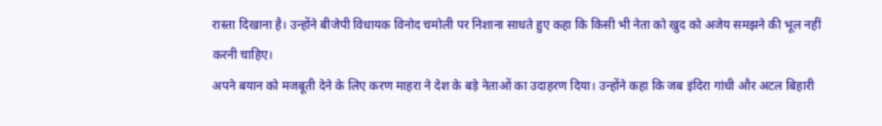रास्ता दिखाना है। उन्होंने बीजेपी विधायक विनोद चमोली पर निशाना साधते हुए कहा कि किसी भी नेता को खुद को अजेय समझने की भूल नहीं करनी चाहिए।
अपने बयान को मजबूती देने के लिए करण माहरा ने देश के बड़े नेताओं का उदाहरण दिया। उन्होंने कहा कि जब इंदिरा गांधी और अटल बिहारी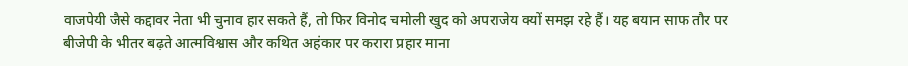वाजपेयी जैसे कद्दावर नेता भी चुनाव हार सकते हैं, तो फिर विनोद चमोली खुद को अपराजेय क्यों समझ रहे हैं। यह बयान साफ तौर पर बीजेपी के भीतर बढ़ते आत्मविश्वास और कथित अहंकार पर करारा प्रहार माना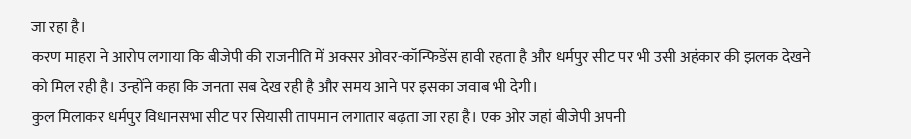जा रहा है।
करण माहरा ने आरोप लगाया कि बीजेपी की राजनीति में अक्सर ओवर-कॉन्फिडेंस हावी रहता है और धर्मपुर सीट पर भी उसी अहंकार की झलक देखने को मिल रही है। उन्होंने कहा कि जनता सब देख रही है और समय आने पर इसका जवाब भी देगी।
कुल मिलाकर धर्मपुर विधानसभा सीट पर सियासी तापमान लगातार बढ़ता जा रहा है। एक ओर जहां बीजेपी अपनी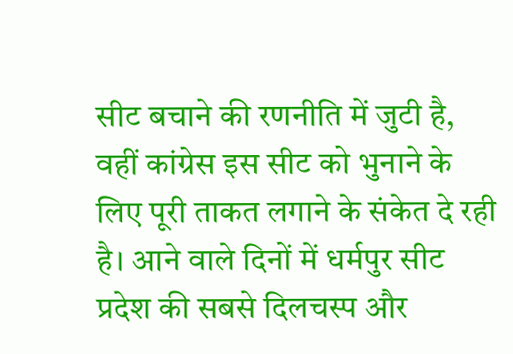सीट बचाने की रणनीति में जुटी है, वहीं कांग्रेस इस सीट को भुनाने के लिए पूरी ताकत लगाने के संकेत दे रही है। आने वाले दिनों में धर्मपुर सीट प्रदेश की सबसे दिलचस्प और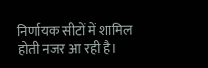निर्णायक सीटों में शामिल होती नजर आ रही है।